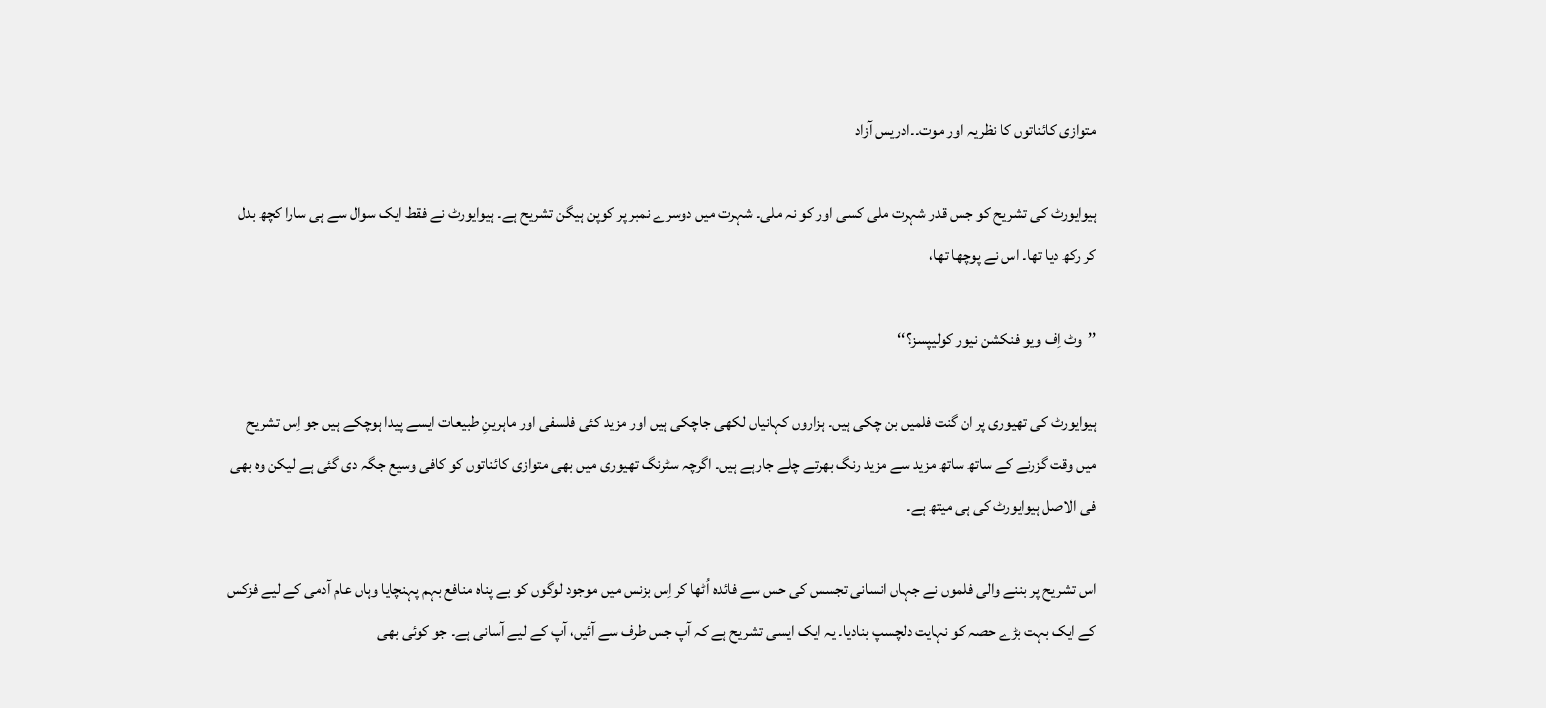متوازی کائناتوں کا نظریہ اور موت۔۔ادریس آزاد

ہیوایورٹ کی تشریح کو جس قدر شہرت ملی کسی اور کو نہ ملی۔ شہرت میں دوسرے نمبر پر کوپن ہیگن تشریح ہے۔ ہیوایورٹ نے فقط ایک سوال سے ہی سارا کچھ بدل کر رکھ دیا تھا۔ اس نے پوچھا تھا،

’’وٹ اِف ویو فنکشن نیور کولیپسز؟‘‘

ہیوایورٹ کی تھیوری پر ان گنت فلمیں بن چکی ہیں۔ ہزاروں کہانیاں لکھی جاچکی ہیں اور مزید کئی فلسفی اور ماہرینِ طبیعات ایسے پیدا ہوچکے ہیں جو اِس تشریح میں وقت گزرنے کے ساتھ ساتھ مزید سے مزید رنگ بھرتے چلے جارہے ہیں۔ اگرچہ سٹرنگ تھیوری میں بھی متوازی کائناتوں کو کافی وسیع جگہ دی گئی ہے لیکن وہ بھی فی الاصل ہیوایورٹ کی ہی میتھ ہے۔

اس تشریح پر بننے والی فلموں نے جہاں انسانی تجسس کی حس سے فائدہ اُٹھا کر اِس بزنس میں موجود لوگوں کو بے پناہ منافع بہم پہنچایا وہاں عام آدمی کے لیے فزکس کے ایک بہت بڑے حصہ کو نہایت دلچسپ بنادیا۔ یہ ایک ایسی تشریح ہے کہ آپ جس طرف سے آئیں، آپ کے لیے آسانی ہے۔ جو کوئی بھی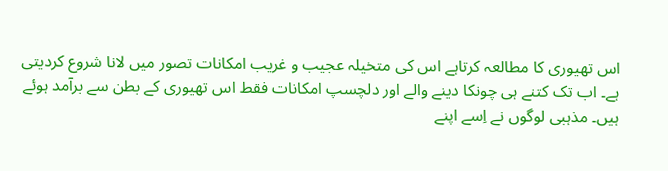اس تھیوری کا مطالعہ کرتاہے اس کی متخیلہ عجیب و غریب امکانات تصور میں لانا شروع کردیتی ہے۔ اب تک کتنے ہی چونکا دینے والے اور دلچسپ امکانات فقط اس تھیوری کے بطن سے برآمد ہوئے ہیں۔ مذہبی لوگوں نے اِسے اپنے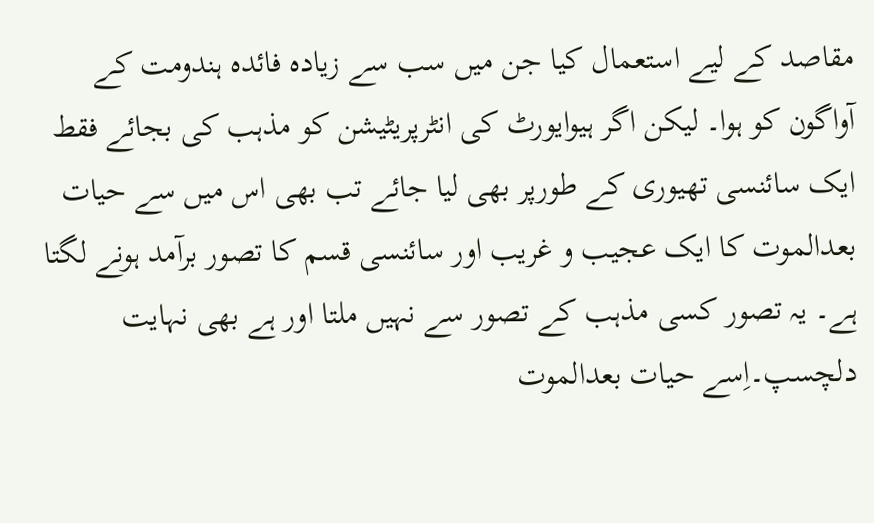مقاصد کے لیے استعمال کیا جن میں سب سے زیادہ فائدہ ہندومت کے آواگون کو ہوا۔ لیکن اگر ہیوایورٹ کی انٹرپریٹیشن کو مذہب کی بجائے فقط ایک سائنسی تھیوری کے طورپر بھی لیا جائے تب بھی اس میں سے حیات بعدالموت کا ایک عجیب و غریب اور سائنسی قسم کا تصور برآمد ہونے لگتا ہے۔ یہ تصور کسی مذہب کے تصور سے نہیں ملتا اور ہے بھی نہایت دلچسپ۔اِسے حیات بعدالموت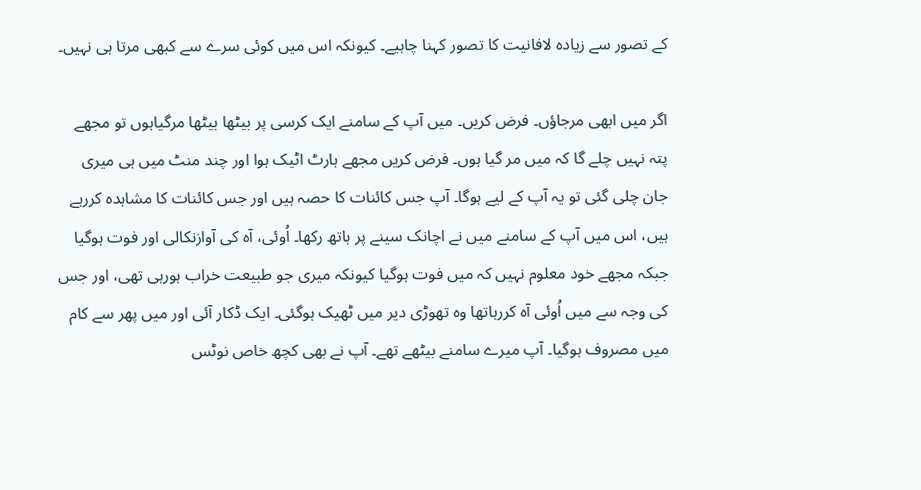کے تصور سے زیادہ لافانیت کا تصور کہنا چاہیے۔ کیونکہ اس میں کوئی سرے سے کبھی مرتا ہی نہیں۔

اگر میں ابھی مرجاؤں۔ فرض کریں۔ میں آپ کے سامنے ایک کرسی پر بیٹھا بیٹھا مرگیاہوں تو مجھے پتہ نہیں چلے گا کہ میں مر گیا ہوں۔ فرض کریں مجھے ہارٹ اٹیک ہوا اور چند منٹ میں ہی میری جان چلی گئی تو یہ آپ کے لیے ہوگا۔ آپ جس کائنات کا حصہ ہیں اور جس کائنات کا مشاہدہ کررہے ہیں، اس میں آپ کے سامنے میں نے اچانک سینے پر ہاتھ رکھا۔ اُوئی، آہ کی آوازنکالی اور فوت ہوگیا جبکہ مجھے خود معلوم نہیں کہ میں فوت ہوگیا کیونکہ میری جو طبیعت خراب ہورہی تھی، اور جس کی وجہ سے میں اُوئی آہ کررہاتھا وہ تھوڑی دیر میں ٹھیک ہوگئی۔ ایک ڈکار آئی اور میں پھر سے کام میں مصروف ہوگیا۔ آپ میرے سامنے بیٹھے تھے۔ آپ نے بھی کچھ خاص نوٹس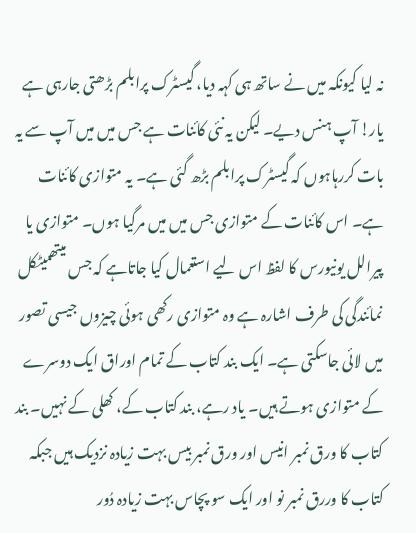نہ لیا کیونکہ میں نے ساتھ ہی کہہ دیا، گیسٹرک پرابلم بڑھتی جارہی ہے یار! آپ ہنس دیے۔ لیکن یہ نئی کائنات ہے جس میں میں آپ سے یہ بات کررہاہوں کہ گیسٹرک پرابلم بڑھ گئی ہے۔ یہ متوازی کائنات ہے۔ اس کائنات کے متوازی جس میں میں مرگیا ہوں۔ متوازی یا پیرالل یونیورس کا لفظ اس لیے استعمال کیا جاتاہے کہ جس میتھمیٹکل نمائندگی کی طرف اشارہ ہے وہ متوازی رکھی ہوئی چیزوں جیسی تصور میں لائی جاسکتی ہے۔ ایک بند کتاب کے تمام اوراق ایک دوسرے کے متوازی ہوتے ہیں۔ یاد رہے، بند کتاب کے، کھلی کے نہیں۔ بند کتاب کا ورق نمبر انیس اور ورق نمبر بیس بہت زیادہ نزدیک ہیں جبکہ کتاب کا وررق نمبر نو اور ایک سو پچاس بہت زیادہ دُور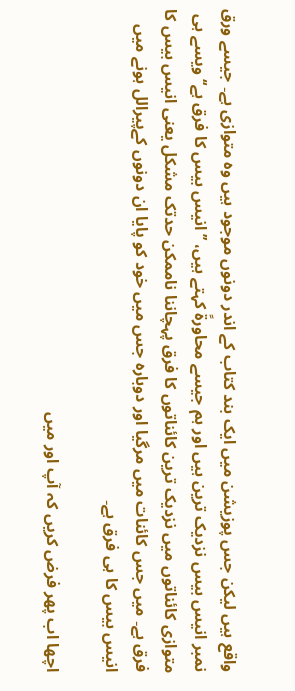واقع ہیں لیکن جس پوزیشن میں ایک بند کتاب کے اندر دونوں موجود ہیں وہ متوازی ہے۔ جیسے ورق نمبر انیس بیس نزدیک ترین ہیں اور ہم جیسے محاورۃً کہتے ہیں، ’’انیس بیس کا فرق ہے‘‘ ویسے ہی متوازی کائناتوں میں نزدیک ترین کائناتوں کا فرق پہچاننا ناممکن حدتک مشکل یعنی انیس بیس کا فرق ہے۔ میں جس کائنات میں مرگیا اور دوبارہ جس میں خود کو پایا ان دونوں کےپیرالل ہونے میں انیس بیس کا ہی فرق ہے۔

اچھا اب پھر فرض کریں کہ آپ اور میں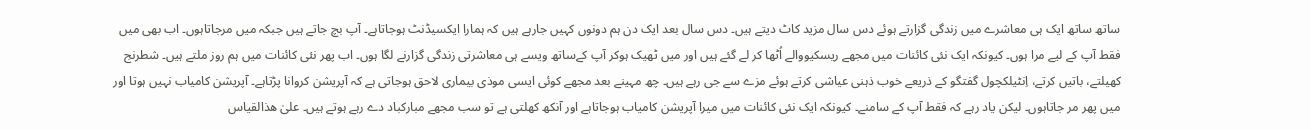ساتھ ساتھ ایک ہی معاشرے میں زندگی گزارتے ہوئے دس سال مزید کاٹ دیتے ہیں۔ دس سال بعد ایک دن ہم دونوں کہیں جارہے ہیں کہ ہمارا ایکسیڈنٹ ہوجاتاہے۔ آپ بچ جاتے ہیں جبکہ میں مرجاتاہوں۔ اب بھی میں فقط آپ کے لیے مرا ہوں۔ کیونکہ ایک نئی کائنات میں مجھے ریسکیووالے اُٹھا کر لے گئے ہیں اور میں ٹھیک ہوکر آپ کےساتھ ویسے ہی معاشرتی زندگی گزارنے لگا ہوں۔ اب پھر نئی کائنات میں ہم روز ملتے ہیں۔ شطرنج کھیلتے، باتیں کرتے، اِنٹیلکچول گفتگو کے ذریعے خوب ذہنی عیاشی کرتے ہوئے مزے سے جی رہے ہیں۔ چھ مہینے بعد مجھے کوئی ایسی موذی بیماری لاحق ہوجاتی ہے کہ آپریشن کروانا پڑتاہے۔ آپریشن کامیاب نہیں ہوتا اور میں پھر مر جاتاہوں۔ لیکن یاد رہے کہ فقط آپ کے سامنے۔ کیونکہ ایک نئی کائنات میں میرا آپریشن کامیاب ہوجاتاہے اور آنکھ کھلتی ہے تو سب مجھے مبارکباد دے رہے ہوتے ہیں۔ علیٰ ھذالقیاس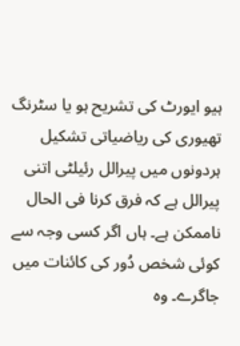ہیو ایورٹ کی تشریح ہو یا سٹرنگ تھیوری کی ریاضیاتی تشکیل ہردونوں میں پیرالل رئیلٹی اتنی پیرالل ہے کہ فرق کرنا فی الحال ناممکن ہے۔ ہاں اگر کسی وجہ سے کوئی شخص دُور کی کائنات میں جاگرے۔ وہ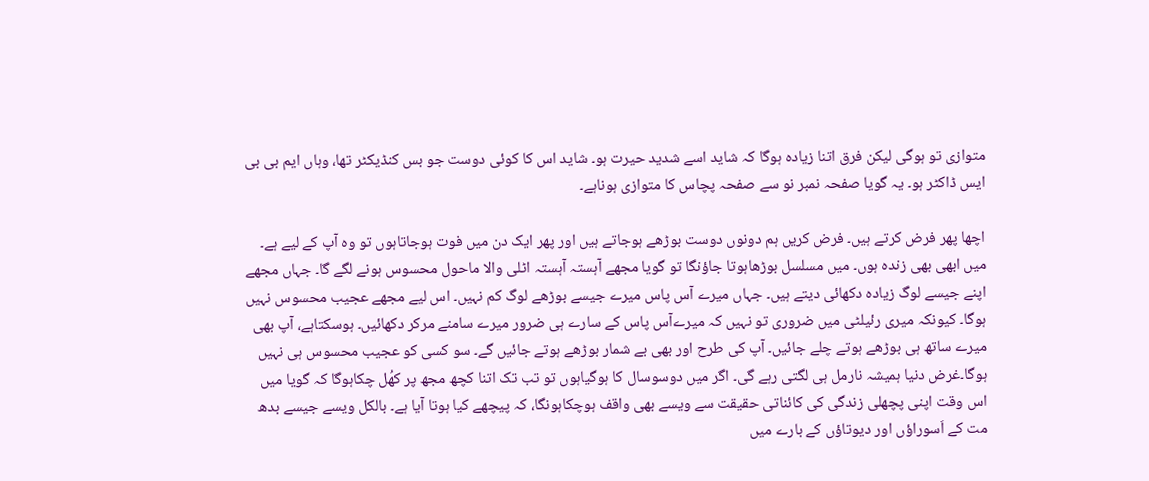متوازی تو ہوگی لیکن فرق اتنا زیادہ ہوگا کہ شاید اسے شدید حیرت ہو۔ شاید اس کا کوئی دوست جو بس کنڈیکٹر تھا، وہاں ایم بی بی ایس ڈاکٹر ہو۔ یہ گویا صفحہ نمبر نو سے صفحہ پچاس کا متوازی ہوناہے۔

اچھا پھر فرض کرتے ہیں۔ فرض کریں ہم دونوں دوست بوڑھے ہوجاتے ہیں اور پھر ایک دن میں فوت ہوجاتاہوں تو وہ آپ کے لیے ہے۔ میں ابھی بھی زندہ ہوں۔ میں مسلسل بوڑھاہوتا جاؤنگا تو گویا مجھے آہستہ آہستہ اٹلی والا ماحول محسوس ہونے لگے گا۔ جہاں مجھے اپنے جیسے لوگ زیادہ دکھائی دیتے ہیں۔ جہاں میرے آس پاس میرے جیسے بوڑھے لوگ کم نہیں۔ اس لیے مجھے عجیب محسوس نہیں ہوگا۔ کیونکہ میری رئیلٹی میں ضروری تو نہیں کہ میرےآس پاس کے سارے ہی ضرور میرے سامنے مرکر دکھائیں۔ ہوسکتاہے، آپ بھی میرے ساتھ ہی بوڑھے ہوتے چلے جائیں۔ آپ کی طرح اور بھی بے شمار بوڑھے ہوتے جائیں گے۔ سو کسی کو عجیب محسوس ہی نہیں ہوگا۔غرض دنیا ہمیشہ نارمل ہی لگتی رہے گی۔ اگر میں دوسوسال کا ہوگیاہوں تو تب تک اتنا کچھ مجھ پر کھُل چکاہوگا کہ گویا میں اس وقت اپنی پچھلی زندگی کی کائناتی حقیقت سے ویسے بھی واقف ہوچکاہونگا، کہ پیچھے کیا ہوتا آیا ہے۔ بالکل ویسے جیسے بدھ مت کے اَسوراؤں اور دیوتاؤں کے بارے میں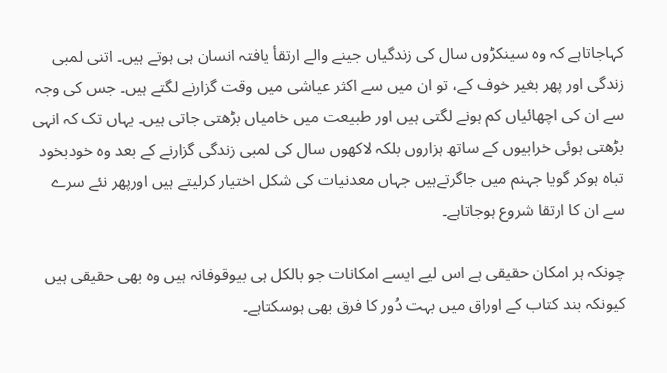کہاجاتاہے کہ وہ سینکڑوں سال کی زندگیاں جینے والے ارتقأ یافتہ انسان ہی ہوتے ہیں۔ اتنی لمبی زندگی اور پھر بغیر خوف کے، تو ان میں سے اکثر عیاشی میں وقت گزارنے لگتے ہیں۔ جس کی وجہ سے ان کی اچھائیاں کم ہونے لگتی ہیں اور طبیعت میں خامیاں بڑھتی جاتی ہیں۔ یہاں تک کہ انہی بڑھتی ہوئی خرابیوں کے ساتھ ہزاروں بلکہ لاکھوں سال کی لمبی زندگی گزارنے کے بعد وہ خودبخود تباہ ہوکر گویا جہنم میں جاگرتےہیں جہاں معدنیات کی شکل اختیار کرلیتے ہیں اورپھر نئے سرے سے ان کا ارتقا شروع ہوجاتاہے۔

چونکہ ہر امکان حقیقی ہے اس لیے ایسے امکانات جو بالکل ہی بیوقوفانہ ہیں وہ بھی حقیقی ہیں کیونکہ بند کتاب کے اوراق میں بہت دُور کا فرق بھی ہوسکتاہے۔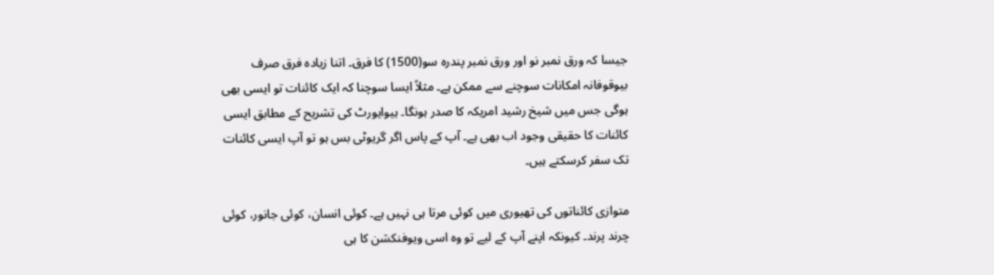جیسا کہ ورق نمبر نو اور ورق نمبر پندرہ سو(1500) کا فرق۔ اتنا زیادہ فرق صرف بیوقوفانہ امکانات سوچنے سے ممکن ہے۔ مثلاً ایسا سوچنا کہ ایک کائنات تو ایسی بھی ہوگی جس میں شیخ رشید امریکہ کا صدر ہونگا۔ ہیوایورٹ کی تشریح کے مطابق ایسی کائنات کا حقیقی وجود اب بھی ہے۔ آپ کے پاس اگر گریوٹی بس ہو تو آپ ایسی کائنات تک سفر کرسکتے ہیں۔

متوازی کائناتوں کی تھیوری میں کوئی مرتا ہی نہیں ہے۔ کوئی انسان، کوئی جانور، کوئی چرند پرند۔ کیونکہ اپنے آپ کے لیے تو وہ اسی ویوفنکشن کا ہی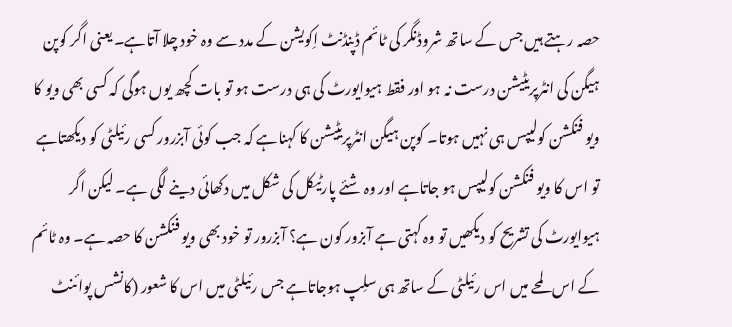حصہ رہتے ہیں جس کے ساتھ شروڈنگر کی ٹائم ڈپنڈنٹ اِکویشن کے مدد سے وہ خود چلا آتاہے۔ یعنی اگر کوپن ہیگن کی انٹرپریٹیشن درست نہ ہو اور فقط ہیوایورٹ کی ہی درست ہو تو بات کچھ یوں ہوگی کہ کسی بھی ویو کا ویو فنکشن کولیپس ہی نہیں ہوتا۔ کوپن ہیگن انٹرپریٹیشن کا کہناہے کہ جب کوئی آبزرور کسی رئیلٹی کو دیکھتاہے تو اس کا ویو فنکشن کولیپس ہو جاتاہے اور وہ شئے پارٹیکل کی شکل میں دکھائی دینے لگی ہے۔ لیکن اگر ہیوایورٹ کی تشریح کو دیکھیں تو وہ کہتی ہے آبزور کون ہے؟ آبزرور تو خود بھی ویو فنکشن کا حصہ ہے۔ وہ ٹائم کے اس لمحے میں اس رئیلٹی کے ساتھ ہی سلِپ ہوجاتاہے جس رئیلٹی میں اس کا شعور (کانشس پوائنٹ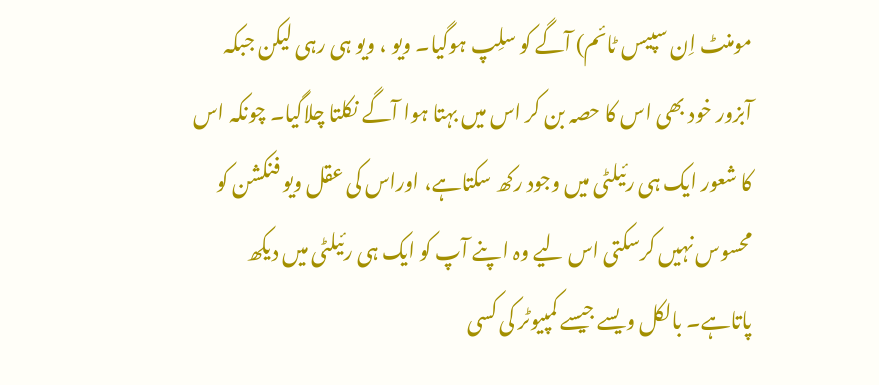مومنٹ اِن سپیس ٹائم) آگے کو سلِپ ہوگیا۔ ویو ، ویو ہی رہی لیکن جبکہ آبزور خود بھی اس کا حصہ بن کر اس میں بہتا ہوا آگے نکلتا چلاگیا۔ چونکہ اس کا شعور ایک ہی رئیلٹی میں وجود رکھ سکتاہے، اوراس کی عقل ویو فنکشن کو محسوس نہیں کرسکتی اس لیے وہ اپنے آپ کو ایک ہی رئیلٹی میں دیکھ پاتاہے۔ بالکل ویسے جیسے کمپیوٹر کی کسی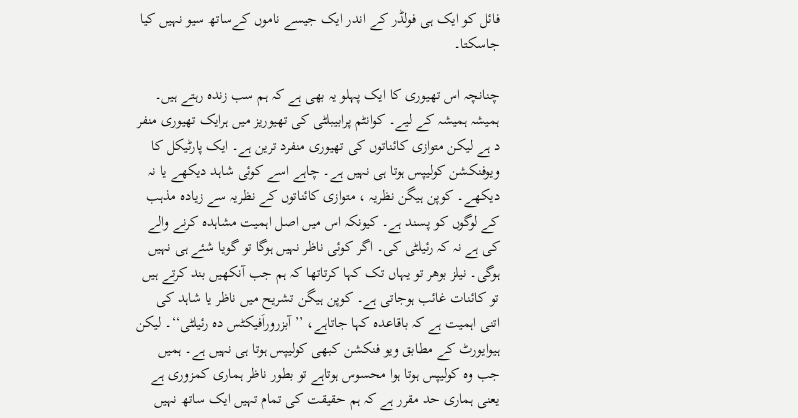فائل کو ایک ہی فولڈر کے اندر ایک جیسے ناموں کےساتھ سیو نہیں کیا جاسکتا۔

چنانچہ اس تھیوری کا ایک پہلو یہ بھی ہے کہ ہم سب زندہ رہتے ہیں۔ ہمیشہ ہمیشہ کے لیے۔ کوانٹم پرابیبلٹی کی تھیوریز میں ہرایک تھیوری منفر د ہے لیکن متوازی کائناتوں کی تھیوری منفرد ترین ہے۔ ایک پارٹیکل کا ویوفنکشن کولیپس ہوتا ہی نہیں ہے۔ چاہے اسے کوئی شاہد دیکھے یا نہ دیکھے۔ کوپن ہیگن نظریہ ، متوازی کائناتوں کے نظریہ سے زیادہ مذہب کے لوگوں کو پسند ہے۔ کیونکہ اس میں اصل اہمیت مشاہدہ کرنے والے کی ہے نہ کہ رئیلٹی کی۔ اگر کوئی ناظر نہیں ہوگا تو گویا شئے ہی نہیں ہوگی۔ نیلز بوھر تو یہاں تک کہا کرتاتھا کہ ہم جب آنکھیں بند کرتے ہیں تو کائنات غائب ہوجاتی ہے۔ کوپن ہیگن تشریح میں ناظر یا شاہد کی اتنی اہمیت ہے کہ باقاعدہ کہا جاتاہے، ’’آبزروراَفیکٹس دہ رئیلٹی‘‘۔ لیکن ہیوایورٹ کے مطابق ویو فنکشن کبھی کولیپس ہوتا ہی نہیں ہے۔ ہمیں جب وہ کولیپس ہوتا ہوا محسوس ہوتاہے تو بطور ناظر ہماری کمزوری ہے یعنی ہماری حد مقرر ہے کہ ہم حقیقت کی تمام تہیں ایک ساتھ نہیں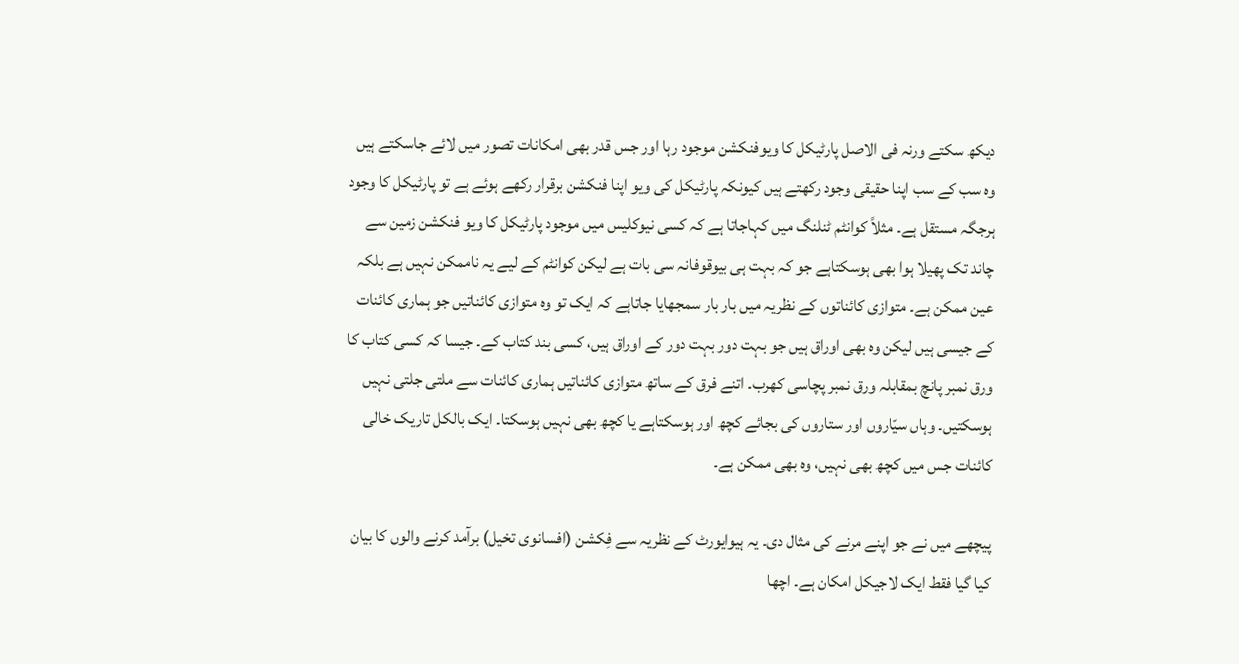دیکھ سکتے ورنہ فی الاصل پارٹیکل کا ویوفنکشن موجود رہا اور جس قدر بھی امکانات تصور میں لائے جاسکتے ہیں وہ سب کے سب اپنا حقیقی وجود رکھتے ہیں کیونکہ پارٹیکل کی ویو اپنا فنکشن برقرار رکھے ہوئے ہے تو پارٹیکل کا وجود ہرجگہ مستقل ہے۔ مثلاً کوانٹم ٹنلنگ میں کہاجاتا ہے کہ کسی نیوکلیس میں موجود پارٹیکل کا ویو فنکشن زمین سے چاند تک پھیلا ہوا بھی ہوسکتاہے جو کہ بہت ہی بیوقوفانہ سی بات ہے لیکن کوانٹم کے لیے یہ ناممکن نہیں ہے بلکہ عین ممکن ہے۔ متوازی کائناتوں کے نظریہ میں بار بار سمجھایا جاتاہے کہ ایک تو وہ متوازی کائناتیں جو ہماری کائنات کے جیسی ہیں لیکن وہ بھی اوراق ہیں جو بہت دور بہت دور کے اوراق ہیں، کسی بند کتاب کے۔ جیسا کہ کسی کتاب کا ورق نمبر پانچ بمقابلہ ورق نمبر پچاسی کھرب۔ اتنے فرق کے ساتھ متوازی کائناتیں ہماری کائنات سے ملتی جلتی نہیں ہوسکتیں۔ وہاں سیّاروں اور ستاروں کی بجائے کچھ اور ہوسکتاہے یا کچھ بھی نہیں ہوسکتا۔ ایک بالکل تاریک خالی کائنات جس میں کچھ بھی نہیں، وہ بھی ممکن ہے۔

پیچھے میں نے جو اپنے مرنے کی مثال دی۔ یہ ہیوایورٹ کے نظریہ سے فِکشن (افسانوی تخیل) برآمد کرنے والوں کا بیان کیا گیا فقط ایک لاجیکل امکان ہے۔ اچھا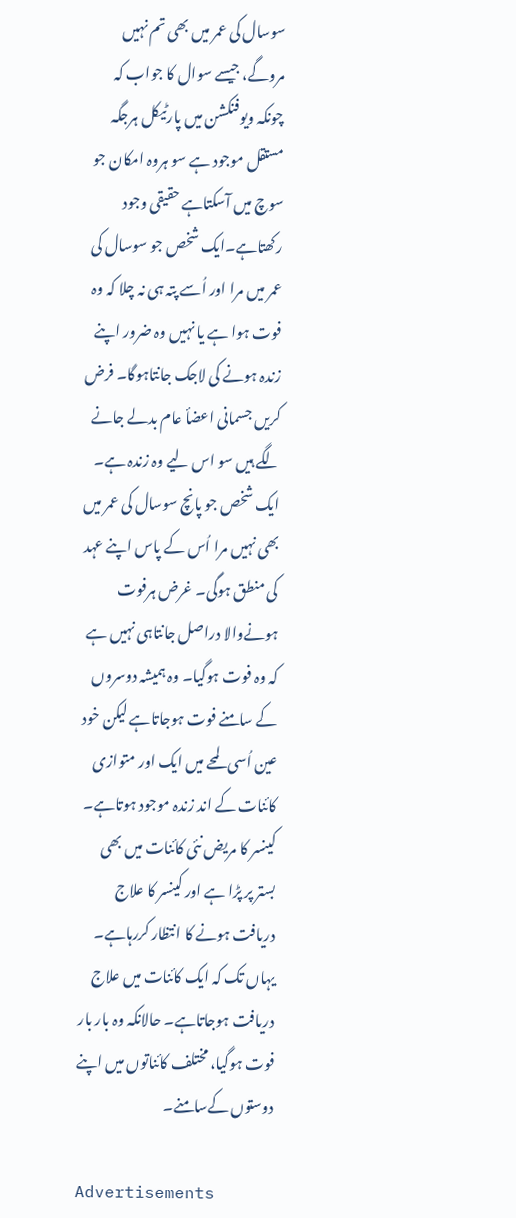سوسال کی عمر میں بھی تم نہیں مروگے، جیسے سوال کا جواب کہ چونکہ ویوفنکشن میں پارٹیکل ہرجگہ مستقل موجود ہے سو ہروہ امکان جو سوچ میں آسکتاہے حقیقی وجود رکھتاہے۔ایک شخص جو سوسال کی عمر میں مرا اور اُسے پتہ ہی نہ چلا کہ وہ فوت ہوا ہے یا نہیں وہ ضرور اپنے زندہ ہونے کی لاجک جانتاہوگا۔ فرض کریں جسمانی اعضأ عام بدلے جانے لگے ہیں سو اس لیے وہ زندہ ہے۔ ایک شخص جو پانچ سوسال کی عمر میں بھی نہیں مرا اُس کے پاس اپنے عہد کی منطق ہوگی۔ غرض ہرفوت ہونےوالا دراصل جانتاہی نہیں ہے کہ وہ فوت ہوگیا۔ وہ ہمیشہ دوسروں کے سامنے فوت ہوجاتاہے لیکن خود عین اُسی لمحے میں ایک اور متوازی کائنات کے اند زندہ موجود ہوتاہے۔ کینسر کا مریض نئی کائنات میں بھی بستر پر پڑا ہے اور کینسر کا علاج دریافت ہونے کا انتظار کررہاہے۔ یہاں تک کہ ایک کائنات میں علاج دریافت ہوجاتاہے۔ حالانکہ وہ بار بار فوت ہوگیا، مختلف کائناتوں میں اپنے دوستوں کےسامنے۔

Advertisements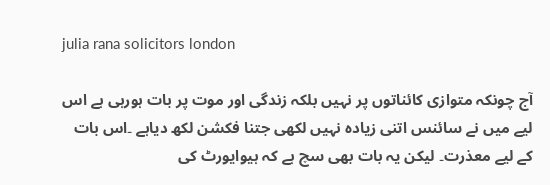julia rana solicitors london

آج چونکہ متوازی کائناتوں پر نہیں بلکہ زندگی اور موت پر بات ہورہی ہے اس لیے میں نے سائنس اتنی زیادہ نہیں لکھی جتنا فکشن لکھ دیاہے ۔اس بات کے لیے معذرت۔ لیکن یہ بات بھی سچ ہے کہ ہیوایورٹ کی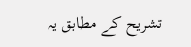تشریح کے مطابق یہ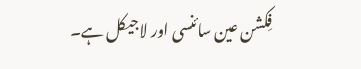فِکشن عین سائنسی اور لاجیکل ہے۔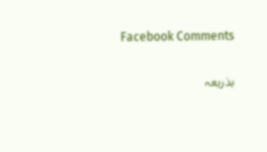Facebook Comments

بذریعہ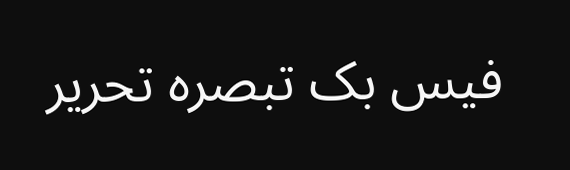فیس بک تبصرہ تحریر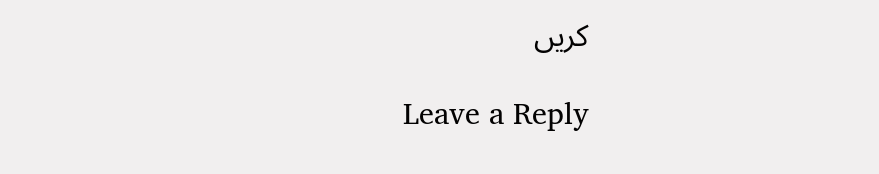کریں

Leave a Reply